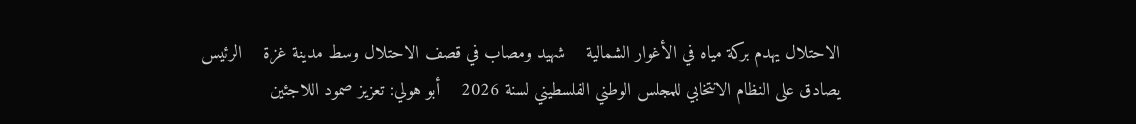الاحتلال يهدم بركة مياه في الأغوار الشمالية    شهيد ومصاب في قصف الاحتلال وسط مدينة غزة    الرئيس يصادق على النظام الانتخابي للمجلس الوطني الفلسطيني لسنة 2026    أبو هولي: تعزيز صمود اللاجئين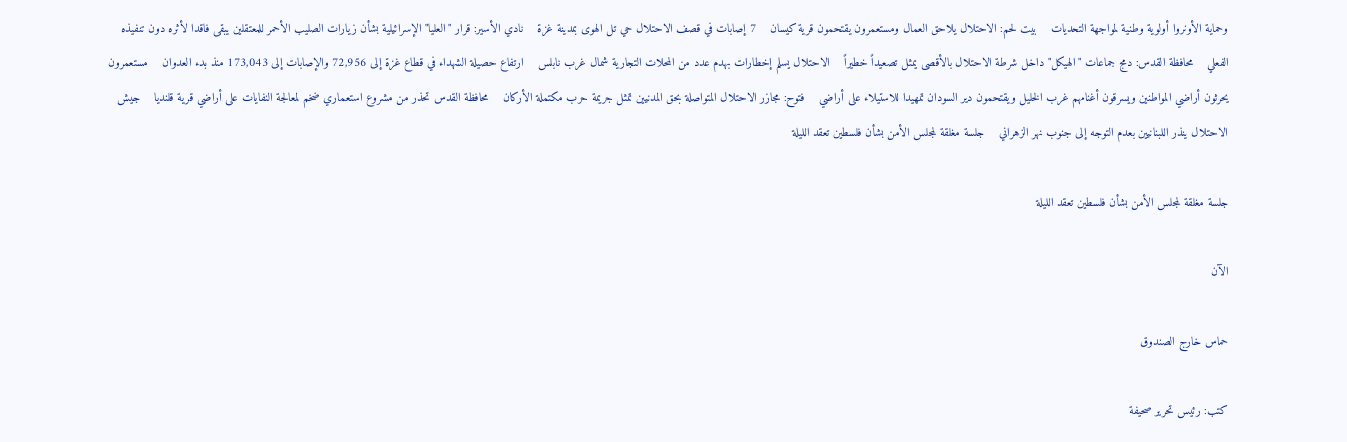وحماية الأونروا أولوية وطنية لمواجهة التحديات    بيت لحم: الاحتلال يلاحق العمال ومستعمرون يقتحمون قرية كيسان    7 إصابات في قصف الاحتلال حي تل الهوى بمدينة غزة    نادي الأسير: قرار "العليا" الإسرائيلية بشأن زيارات الصليب الأحمر للمعتقلين يبقى فاقدا لأثره دون تنفيذه الفعلي    محافظة القدس: دمج جماعات "الهيكل" داخل شرطة الاحتلال بالأقصى يمثل تصعيداً خطيراً    الاحتلال يسلم إخطارات بهدم عدد من المحلات التجارية شمال غرب نابلس    ارتفاع حصيلة الشهداء في قطاع غزة إلى 72,956 والإصابات إلى 173,043 منذ بدء العدوان    مستعمرون يحرثون أراضي المواطنين ويسرقون أغنامهم غرب الخليل ويقتحمون دير السودان تمهيدا للاستيلاء على أراضي    فتوح: مجازر الاحتلال المتواصلة بحق المدنيين تمثل جريمة حرب مكتملة الأركان    محافظة القدس تحذر من مشروع استعماري ضخم لمعالجة النفايات على أراضي قرية قلنديا    جيش الاحتلال ينذر اللبنانيين بعدم التوجه إلى جنوب نهر الزهراني    جلسة مغلقة لمجلس الأمن بشأن فلسطين تعقد الليلة

جلسة مغلقة لمجلس الأمن بشأن فلسطين تعقد الليلة

الآن

حماس خارج الصندوق

كتب: رئيس تحرير صحيفة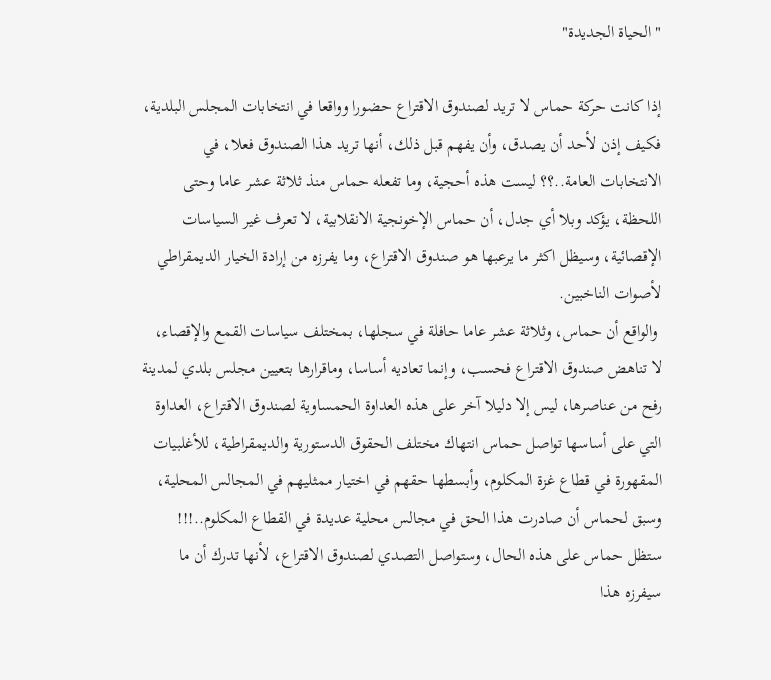"الحياة الجديدة"

إذا كانت حركة حماس لا تريد لصندوق الاقتراع حضورا وواقعا في انتخابات المجلس البلدية، فكيف إذن لأحد أن يصدق، وأن يفهم قبل ذلك، أنها تريد هذا الصندوق فعلا، في الانتخابات العامة..؟؟ ليست هذه أحجية، وما تفعله حماس منذ ثلاثة عشر عاما وحتى اللحظة، يؤكد وبلا أي جدل، أن حماس الإخونجية الانقلابية، لا تعرف غير السياسات الإقصائية، وسيظل اكثر ما يرعبها هو صندوق الاقتراع، وما يفرزه من إرادة الخيار الديمقراطي لأصوات الناخبين.
 والواقع أن حماس، وثلاثة عشر عاما حافلة في سجلها، بمختلف سياسات القمع والإقصاء، لا تناهض صندوق الاقتراع فحسب، وإنما تعاديه أساسا، وماقرارها بتعيين مجلس بلدي لمدينة رفح من عناصرها، ليس إلا دليلا آخر على هذه العداوة الحمساوية لصندوق الاقتراع، العداوة التي على أساسها تواصل حماس انتهاك مختلف الحقوق الدستورية والديمقراطية، للأغلبيات المقهورة في قطاع غزة المكلوم، وأبسطها حقهم في اختيار ممثليهم في المجالس المحلية، وسبق لحماس أن صادرت هذا الحق في مجالس محلية عديدة في القطاع المكلوم..!!!
ستظل حماس على هذه الحال، وستواصل التصدي لصندوق الاقتراع، لأنها تدرك أن ما سيفرزه هذا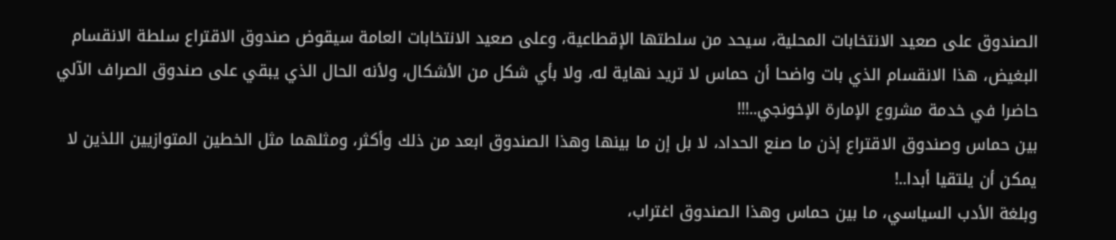الصندوق على صعيد الانتخابات المحلية، سيحد من سلطتها الإقطاعية، وعلى صعيد الانتخابات العامة سيقوض صندوق الاقتراع سلطة الانقسام البغيض، هذا الانقسام الذي بات واضحا أن حماس لا تريد نهاية له، ولا بأي شكل من الأشكال، ولأنه الحال الذي يبقي على صندوق الصراف الآلي حاضرا في خدمة مشروع الإمارة الإخونجي..!!!
بين حماس وصندوق الاقتراع إذن ما صنع الحداد، لا بل إن ما بينها وهذا الصندوق ابعد من ذلك وأكثر، ومثلهما مثل الخطين المتوازيين اللذين لا يمكن أن يلتقيا أبدا..!
وبلغة الأدب السياسي، ما بين حماس وهذا الصندوق اغتراب،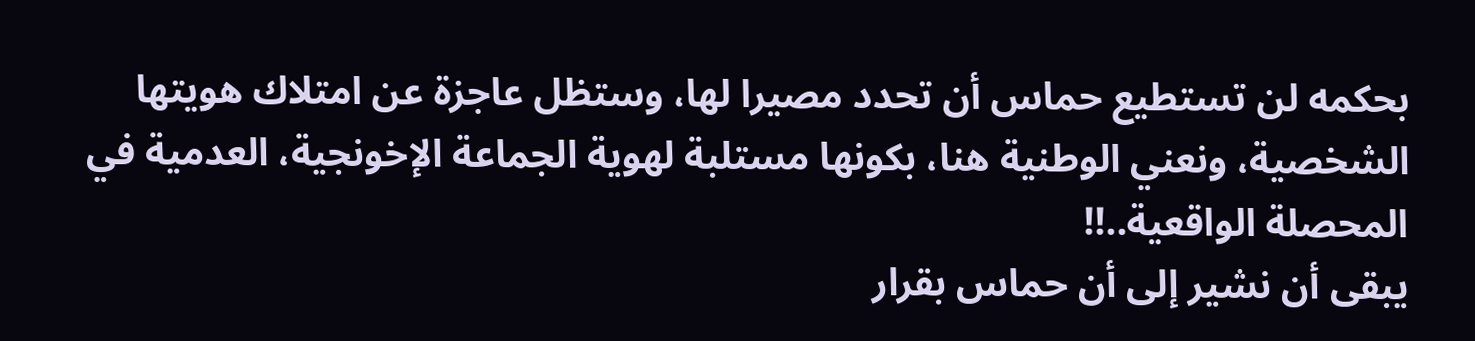بحكمه لن تستطيع حماس أن تحدد مصيرا لها، وستظل عاجزة عن امتلاك هويتها الشخصية، ونعني الوطنية هنا، بكونها مستلبة لهوية الجماعة الإخونجية، العدمية في المحصلة الواقعية..!!
يبقى أن نشير إلى أن حماس بقرار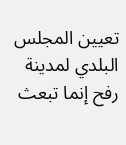تعيين المجلس البلدي لمدينة رفح إنما تبعث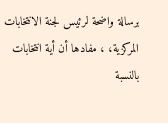برسالة واضحة لرئيس لجنة الانتخابات المركزية، ، مفادها أن أية انتخابات بالنسبة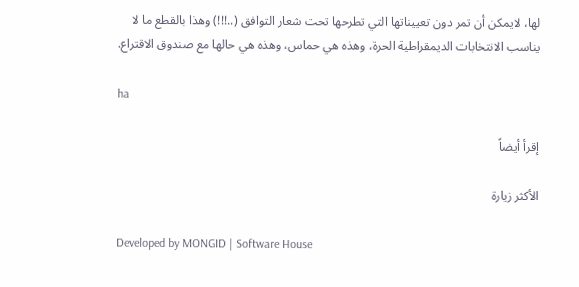لها، لايمكن أن تمر دون تعييناتها التي تطرحها تحت شعار التوافق (..!!!) وهذا بالقطع ما لا يناسب الانتخابات الديمقراطية الحرة، وهذه هي حماس، وهذه هي حالها مع صندوق الاقتراع.

ha

إقرأ أيضاً

الأكثر زيارة

Developed by MONGID | Software House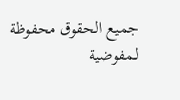جميع الحقوق محفوظة لـمفوضية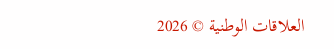العلاقات الوطنية © 2026